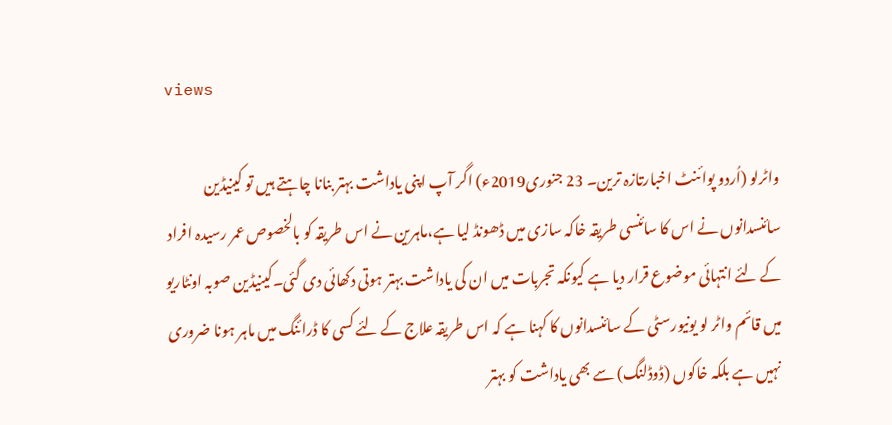views

واٹرلو (اُردو پوائنٹ اخبارتازہ ترین۔ 23 جنوری2019ء) اگر آپ اپنی یاداشت بہتر بنانا چاہتے ہیں تو کینیڈین سائنسدانوں نے اس کا سائنسی طریقہ خاکہ سازی میں ڈھونڈ لیا ہے،ماہرین نے اس طریقہ کو بالخصوص عمر رسیدہ افراد کے لئے انتہائی موضوع قرار دیا ہے کیونکہ تجربات میں ان کی یاداشت بہتر ہوتی دکھائی دی گئی۔کینیڈین صوبہ اونٹاریو میں قائم واٹر لو یونیورسٹی کے سائنسدانوں کا کہنا ہے کہ اس طریقہ علاج کے لئے کسی کا ڈرائنگ میں ماہر ہونا ضروری نہیں ہے بلکہ خاکوں (ڈوڈلنگ) سے بھی یاداشت کو بہتر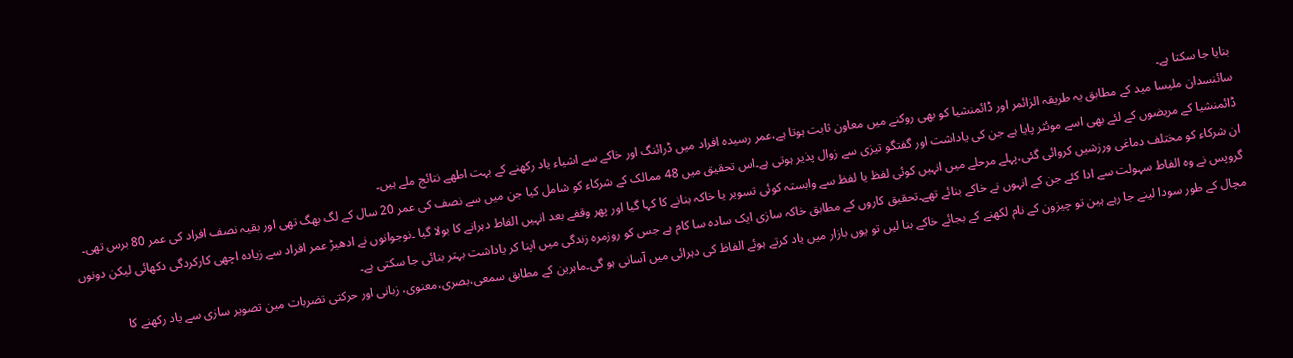بنایا جا سکتا ہے۔
سائنسدان ملیسا مید کے مطابق یہ طریقہ الزائمر اور ڈائمنشیا کو بھی روکنے میں معاون ثابت ہوتا ہے،عمر رسیدہ افراد میں ڈرائنگ اور خاکے سے اشیاء یاد رکھنے کے بہت اطھے نتائج ملے ہیں۔
ڈائمنشیا کے مریضوں کے لئے بھی اسے موئثر پایا ہے جن کی یاداشت اور گفتگو تیزی سے زوال پذیر ہوتی ہے۔اس تحقیق میں 48 ممالک کے شرکاء کو شامل کیا جن میں سے نصف کی عمر 20 سال کے لگ بھگ تھی اور بقیہ نصف افراد کی عمر 80 برس تھی۔
ان شرکاء کو مختلف دماغی ورزشیں کروائی گئی،پہلے مرحلے میں انہیں کوئی لفظ یا لفظ سے وابستہ کوئی تسویر یا خاکہ بنانے کا کہا گیا اور پھر وقفے بعد انہیں الفاط دہرانے کا بولا گیا ۔نوجوانوں نے ادھیڑ عمر افراد سے زیادہ اچھی کارکردگی دکھائی لیکن دونوں گروپس نے وہ الفاط سہولت سے ادا کئے جن کے انہوں نے خاکے بنائے تھے۔تحقیق کاروں کے مطابق خاکہ سازی ایک سادہ سا کام ہے جس کو روزمرہ زندگی میں اپنا کر یاداشت بہتر بنائی جا سکتی ہے۔
مچال کے طور سودا لینے جا رہے ہین تو چیزون کے نام لکھنے کے بجائے خاکے بنا لیں تو یوں بازار میں یاد کرتے ہوئے الفاظ کی دہرائی میں آسانی ہو گی۔ماہرین کے مطابق سمعی،بصری،معنوی، زبانی اور حرکتی تضربات مین تصویر سازی سے یاد رکھنے کا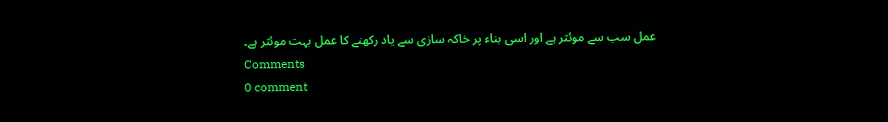عمل سب سے موئثر ہے اور اسی بناء پر خاکہ سازی سے یاد رکھنے کا عمل بہت موئثر ہے۔
Comments
0 comment